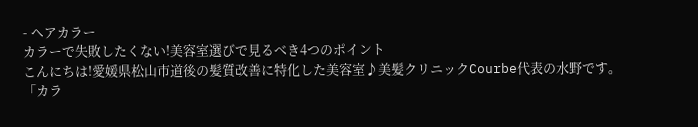- ヘアカラー
カラーで失敗したくない!美容室選びで見るべき4つのポイント
こんにちは!愛媛県松山市道後の髪質改善に特化した美容室♪美髪クリニックCourbe代表の水野です。
「カラ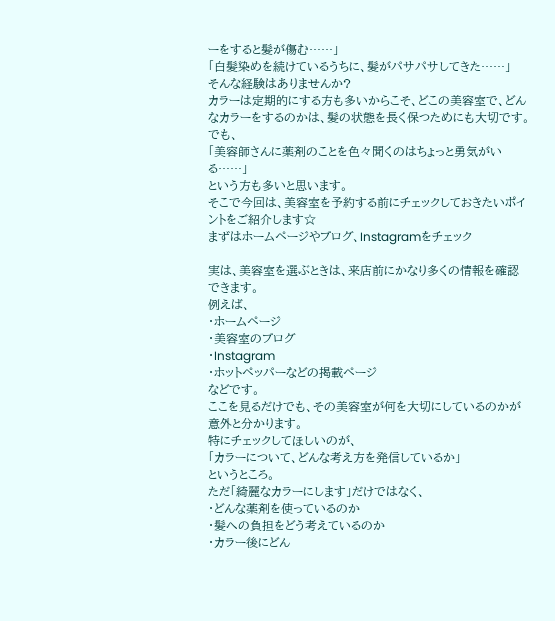ーをすると髪が傷む……」
「白髪染めを続けているうちに、髪がパサパサしてきた……」
そんな経験はありませんか?
カラーは定期的にする方も多いからこそ、どこの美容室で、どんなカラーをするのかは、髪の状態を長く保つためにも大切です。
でも、
「美容師さんに薬剤のことを色々聞くのはちょっと勇気がいる……」
という方も多いと思います。
そこで今回は、美容室を予約する前にチェックしておきたいポイントをご紹介します☆
まずはホームページやブログ、Instagramをチェック

実は、美容室を選ぶときは、来店前にかなり多くの情報を確認できます。
例えば、
・ホームページ
・美容室のブログ
・Instagram
・ホットペッパーなどの掲載ページ
などです。
ここを見るだけでも、その美容室が何を大切にしているのかが意外と分かります。
特にチェックしてほしいのが、
「カラーについて、どんな考え方を発信しているか」
というところ。
ただ「綺麗なカラーにします」だけではなく、
・どんな薬剤を使っているのか
・髪への負担をどう考えているのか
・カラー後にどん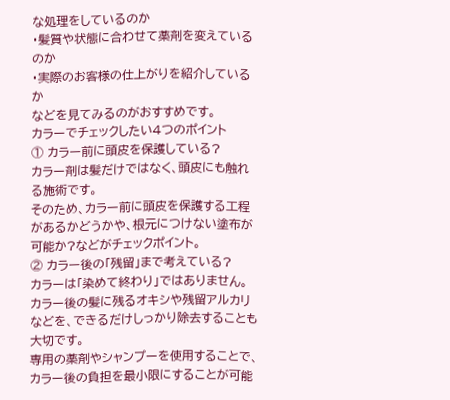な処理をしているのか
・髪質や状態に合わせて薬剤を変えているのか
・実際のお客様の仕上がりを紹介しているか
などを見てみるのがおすすめです。
カラーでチェックしたい4つのポイント
① カラー前に頭皮を保護している?
カラー剤は髪だけではなく、頭皮にも触れる施術です。
そのため、カラー前に頭皮を保護する工程があるかどうかや、根元につけない塗布が可能か?などがチェックポイント。
② カラー後の「残留」まで考えている?
カラーは「染めて終わり」ではありません。
カラー後の髪に残るオキシや残留アルカリなどを、できるだけしっかり除去することも大切です。
専用の薬剤やシャンプーを使用することで、カラー後の負担を最小限にすることが可能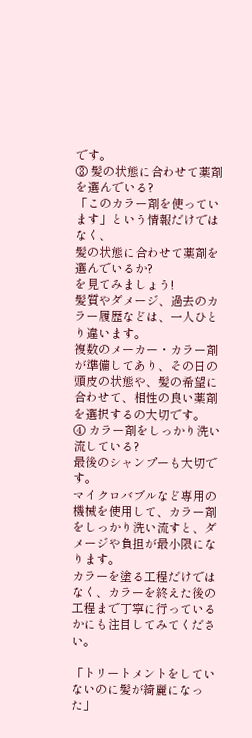です。
③ 髪の状態に合わせて薬剤を選んでいる?
「このカラー剤を使っています」という情報だけではなく、
髪の状態に合わせて薬剤を選んでいるか?
を見てみましょう!
髪質やダメージ、過去のカラー履歴などは、一人ひとり違います。
複数のメーカー・カラー剤が準備してあり、その日の頭皮の状態や、髪の希望に合わせて、相性の良い薬剤を選択するの大切です。
④ カラー剤をしっかり洗い流している?
最後のシャンプーも大切です。
マイクロバブルなど専用の機械を使用して、カラー剤をしっかり洗い流すと、ダメージや負担が最小限になります。
カラーを塗る工程だけではなく、カラーを終えた後の工程まで丁寧に行っているかにも注目してみてください。

「トリートメントをしていないのに髪が綺麗になった」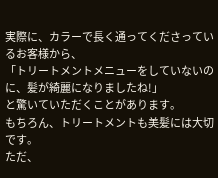実際に、カラーで長く通ってくださっているお客様から、
「トリートメントメニューをしていないのに、髪が綺麗になりましたね!」
と驚いていただくことがあります。
もちろん、トリートメントも美髪には大切です。
ただ、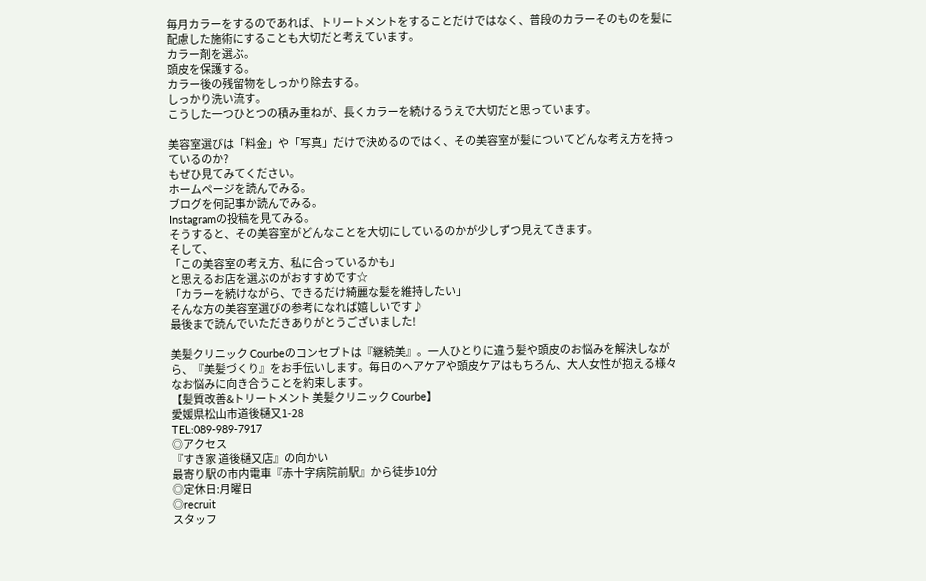毎月カラーをするのであれば、トリートメントをすることだけではなく、普段のカラーそのものを髪に配慮した施術にすることも大切だと考えています。
カラー剤を選ぶ。
頭皮を保護する。
カラー後の残留物をしっかり除去する。
しっかり洗い流す。
こうした一つひとつの積み重ねが、長くカラーを続けるうえで大切だと思っています。

美容室選びは「料金」や「写真」だけで決めるのではく、その美容室が髪についてどんな考え方を持っているのか?
もぜひ見てみてください。
ホームページを読んでみる。
ブログを何記事か読んでみる。
Instagramの投稿を見てみる。
そうすると、その美容室がどんなことを大切にしているのかが少しずつ見えてきます。
そして、
「この美容室の考え方、私に合っているかも」
と思えるお店を選ぶのがおすすめです☆
「カラーを続けながら、できるだけ綺麗な髪を維持したい」
そんな方の美容室選びの参考になれば嬉しいです♪
最後まで読んでいただきありがとうございました!

美髪クリニック Courbeのコンセプトは『継続美』。一人ひとりに違う髪や頭皮のお悩みを解決しながら、『美髪づくり』をお手伝いします。毎日のヘアケアや頭皮ケアはもちろん、大人女性が抱える様々なお悩みに向き合うことを約束します。
【髪質改善&トリートメント 美髪クリニック Courbe】
愛媛県松山市道後樋又1-28
TEL:089-989-7917
◎アクセス
『すき家 道後樋又店』の向かい
最寄り駅の市内電車『赤十字病院前駅』から徒歩10分
◎定休日:月曜日
◎recruit
スタッフ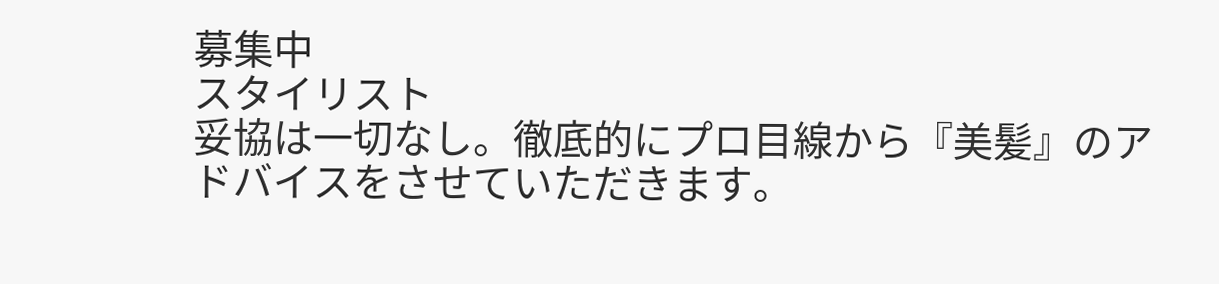募集中
スタイリスト
妥協は一切なし。徹底的にプロ目線から『美髪』のアドバイスをさせていただきます。